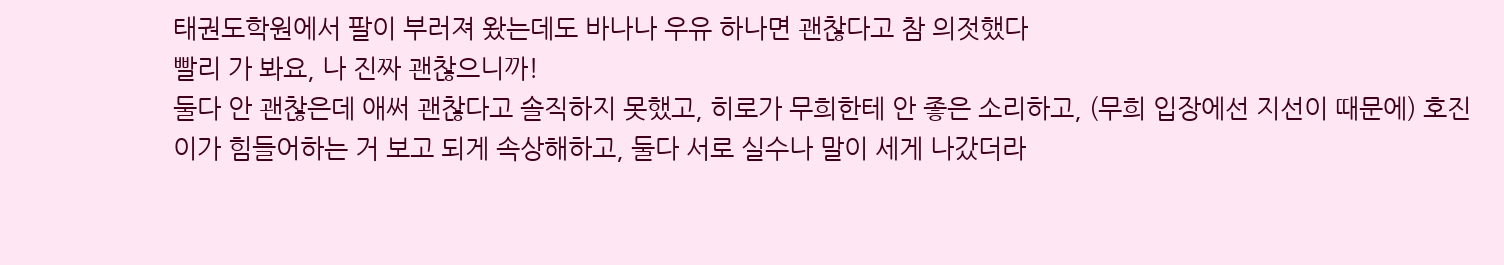태권도학원에서 팔이 부러져 왔는데도 바나나 우유 하나면 괜찮다고 참 의젓했다
빨리 가 봐요, 나 진짜 괜찮으니까!
둘다 안 괜찮은데 애써 괜찮다고 솔직하지 못했고, 히로가 무희한테 안 좋은 소리하고, (무희 입장에선 지선이 때문에) 호진이가 힘들어하는 거 보고 되게 속상해하고, 둘다 서로 실수나 말이 세게 나갔더라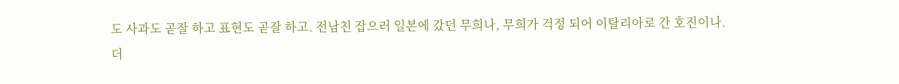도 사과도 곧잘 하고 표현도 곧잘 하고. 전남친 잡으러 일본에 갔던 무희나, 무희가 걱정 되어 이탈리아로 간 호진이나.
더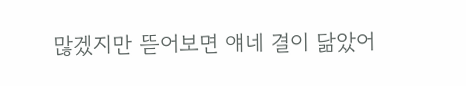많겠지만 뜯어보면 얘네 결이 닮았어